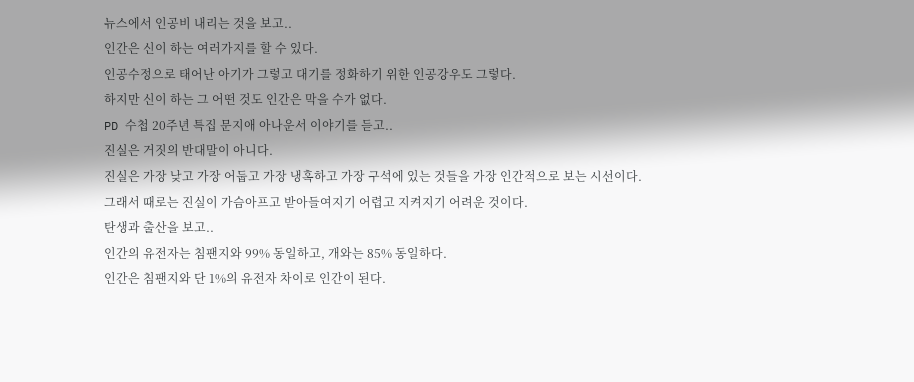뉴스에서 인공비 내리는 것을 보고..
인간은 신이 하는 여러가지를 할 수 있다.
인공수정으로 태어난 아기가 그렇고 대기를 정화하기 위한 인공강우도 그렇다.
하지만 신이 하는 그 어떤 것도 인간은 막을 수가 없다.
PD 수첩 20주년 특집 문지애 아나운서 이야기를 듣고..
진실은 거짓의 반대말이 아니다.
진실은 가장 낮고 가장 어둡고 가장 냉혹하고 가장 구석에 있는 것들을 가장 인간적으로 보는 시선이다.
그래서 때로는 진실이 가슴아프고 받아들여지기 어렵고 지켜지기 어려운 것이다.
탄생과 출산을 보고..
인간의 유전자는 침팬지와 99% 동일하고, 개와는 85% 동일하다.
인간은 침팬지와 단 1%의 유전자 차이로 인간이 된다.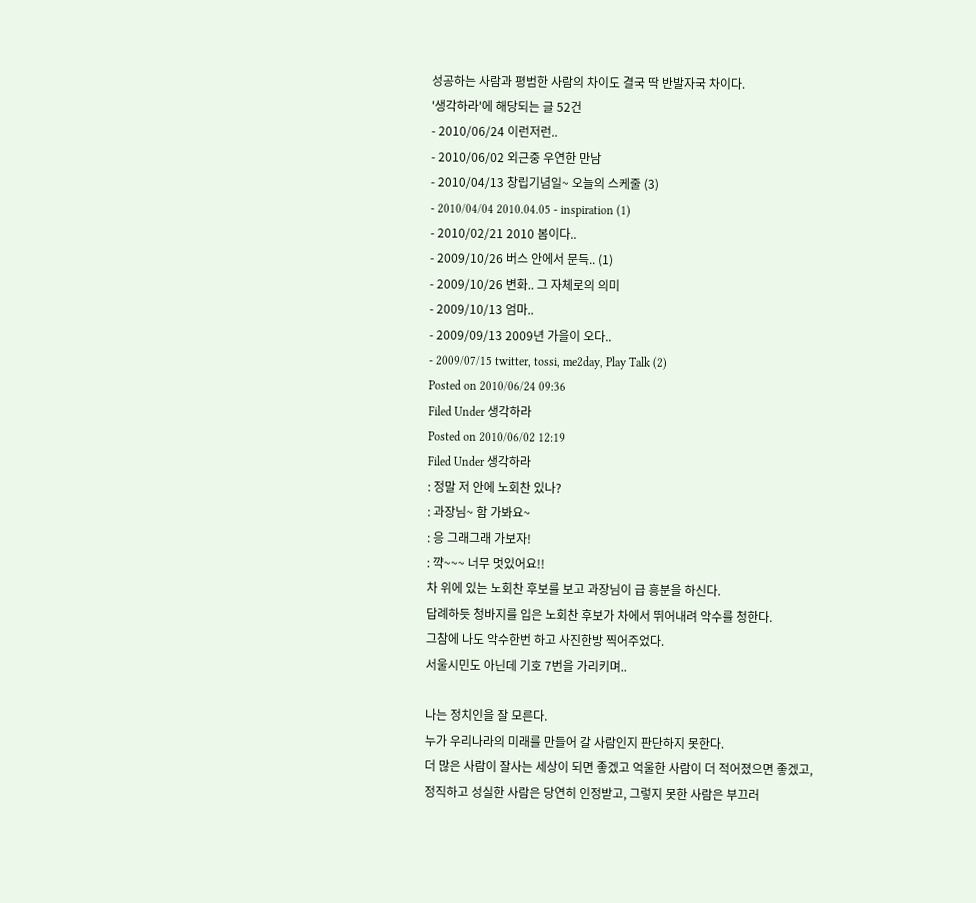성공하는 사람과 평범한 사람의 차이도 결국 딱 반발자국 차이다.
'생각하라'에 해당되는 글 52건
- 2010/06/24 이런저런..
- 2010/06/02 외근중 우연한 만남
- 2010/04/13 창립기념일~ 오늘의 스케줄 (3)
- 2010/04/04 2010.04.05 - inspiration (1)
- 2010/02/21 2010 봄이다..
- 2009/10/26 버스 안에서 문득.. (1)
- 2009/10/26 변화.. 그 자체로의 의미
- 2009/10/13 엄마..
- 2009/09/13 2009년 가을이 오다..
- 2009/07/15 twitter, tossi, me2day, Play Talk (2)
Posted on 2010/06/24 09:36
Filed Under 생각하라
Posted on 2010/06/02 12:19
Filed Under 생각하라
: 정말 저 안에 노회찬 있나?
: 과장님~ 함 가봐요~
: 응 그래그래 가보자!
: 꺅~~~ 너무 멋있어요!!
차 위에 있는 노회찬 후보를 보고 과장님이 급 흥분을 하신다.
답례하듯 청바지를 입은 노회찬 후보가 차에서 뛰어내려 악수를 청한다.
그참에 나도 악수한번 하고 사진한방 찍어주었다.
서울시민도 아닌데 기호 7번을 가리키며..

나는 정치인을 잘 모른다.
누가 우리나라의 미래를 만들어 갈 사람인지 판단하지 못한다.
더 많은 사람이 잘사는 세상이 되면 좋겠고 억울한 사람이 더 적어졌으면 좋겠고,
정직하고 성실한 사람은 당연히 인정받고, 그렇지 못한 사람은 부끄러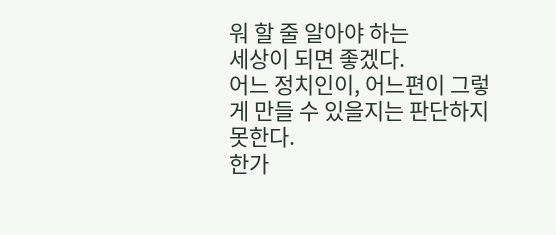워 할 줄 알아야 하는
세상이 되면 좋겠다.
어느 정치인이, 어느편이 그렇게 만들 수 있을지는 판단하지 못한다.
한가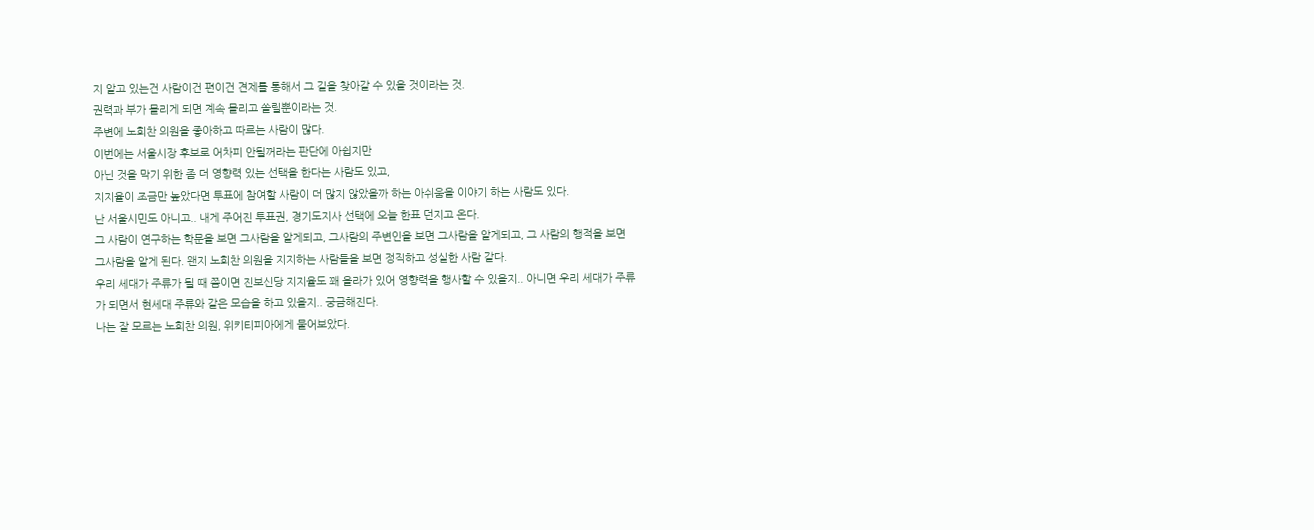지 알고 있는건 사람이건 편이건 견제를 통해서 그 길을 찾아갈 수 있을 것이라는 것.
권력과 부가 몰리게 되면 계속 몰리고 쏠릴뿐이라는 것.
주변에 노회찬 의원을 좋아하고 따르는 사람이 많다.
이번에는 서울시장 후보로 어차피 안될꺼라는 판단에 아쉽지만
아닌 것을 막기 위한 좀 더 영향력 있는 선택을 한다는 사람도 있고,
지지율이 조금만 높았다면 투표에 참여할 사람이 더 많지 않았을까 하는 아쉬움을 이야기 하는 사람도 있다.
난 서울시민도 아니고.. 내게 주어진 투표권, 경기도지사 선택에 오늘 한표 던지고 온다.
그 사람이 연구하는 학문을 보면 그사람을 알게되고, 그사람의 주변인을 보면 그사람을 알게되고, 그 사람의 행적을 보면 그사람을 알게 된다. 왠지 노회찬 의원을 지지하는 사람들을 보면 정직하고 성실한 사람 같다.
우리 세대가 주류가 될 때 쯤이면 진보신당 지지율도 꽤 올라가 있어 영향력을 행사할 수 있을지.. 아니면 우리 세대가 주류가 되면서 현세대 주류와 같은 모습을 하고 있을지.. 궁금해진다.
나는 잘 모르는 노회찬 의원, 위키티피아에게 물어보았다.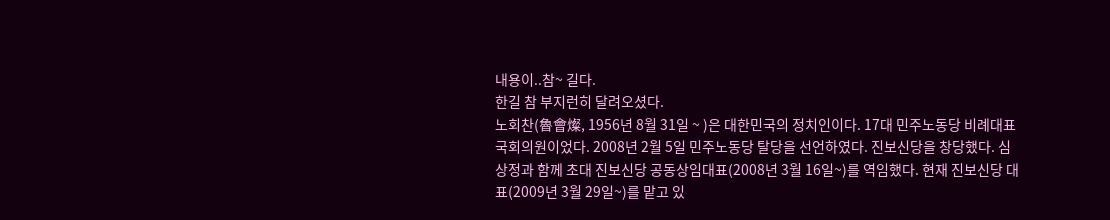내용이..참~ 길다.
한길 참 부지런히 달려오셨다.
노회찬(魯會燦, 1956년 8월 31일 ~ )은 대한민국의 정치인이다. 17대 민주노동당 비례대표 국회의원이었다. 2008년 2월 5일 민주노동당 탈당을 선언하였다. 진보신당을 창당했다. 심상정과 함께 초대 진보신당 공동상임대표(2008년 3월 16일~)를 역임했다. 현재 진보신당 대표(2009년 3월 29일~)를 맡고 있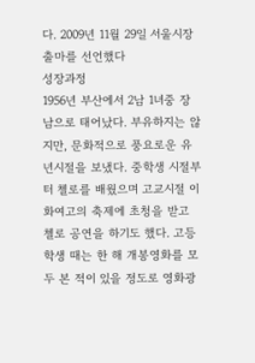다. 2009년 11월 29일 서울시장 출마를 선언했다
성장과정
1956년 부산에서 2남 1녀중 장남으로 태어났다. 부유하지는 않지만, 문화적으로 풍요로운 유년시절을 보냈다. 중학생 시절부터 첼로를 배웠으며 고교시절 이화여고의 축제에 초청을 받고 첼로 공연을 하기도 했다. 고등학생 때는 한 해 개봉영화를 모두 본 적이 있을 정도로 영화광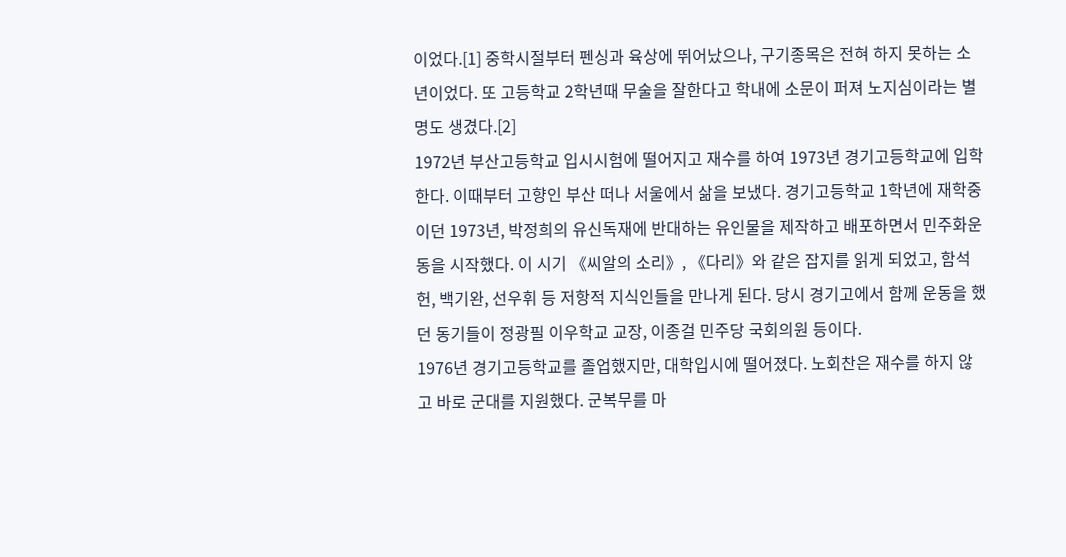이었다.[1] 중학시절부터 펜싱과 육상에 뛰어났으나, 구기종목은 전혀 하지 못하는 소년이었다. 또 고등학교 2학년때 무술을 잘한다고 학내에 소문이 퍼져 노지심이라는 별명도 생겼다.[2]
1972년 부산고등학교 입시시험에 떨어지고 재수를 하여 1973년 경기고등학교에 입학한다. 이때부터 고향인 부산 떠나 서울에서 삶을 보냈다. 경기고등학교 1학년에 재학중이던 1973년, 박정희의 유신독재에 반대하는 유인물을 제작하고 배포하면서 민주화운동을 시작했다. 이 시기 《씨알의 소리》, 《다리》와 같은 잡지를 읽게 되었고, 함석헌, 백기완, 선우휘 등 저항적 지식인들을 만나게 된다. 당시 경기고에서 함께 운동을 했던 동기들이 정광필 이우학교 교장, 이종걸 민주당 국회의원 등이다.
1976년 경기고등학교를 졸업했지만, 대학입시에 떨어졌다. 노회찬은 재수를 하지 않고 바로 군대를 지원했다. 군복무를 마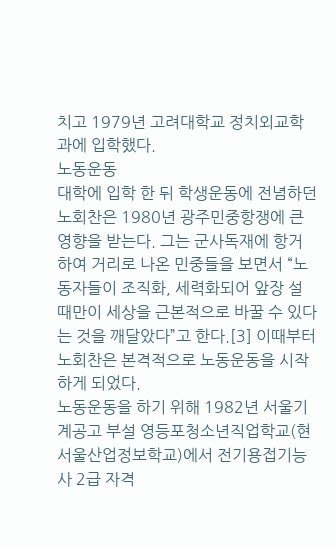치고 1979년 고려대학교 정치외교학과에 입학했다.
노동운동
대학에 입학 한 뒤 학생운동에 전념하던 노회찬은 1980년 광주민중항쟁에 큰 영향을 받는다. 그는 군사독재에 항거하여 거리로 나온 민중들을 보면서 “노동자들이 조직화, 세력화되어 앞장 설 때만이 세상을 근본적으로 바꿀 수 있다는 것을 깨달았다”고 한다.[3] 이때부터 노회찬은 본격적으로 노동운동을 시작하게 되었다.
노동운동을 하기 위해 1982년 서울기계공고 부설 영등포청소년직업학교(현 서울산업정보학교)에서 전기용접기능사 2급 자격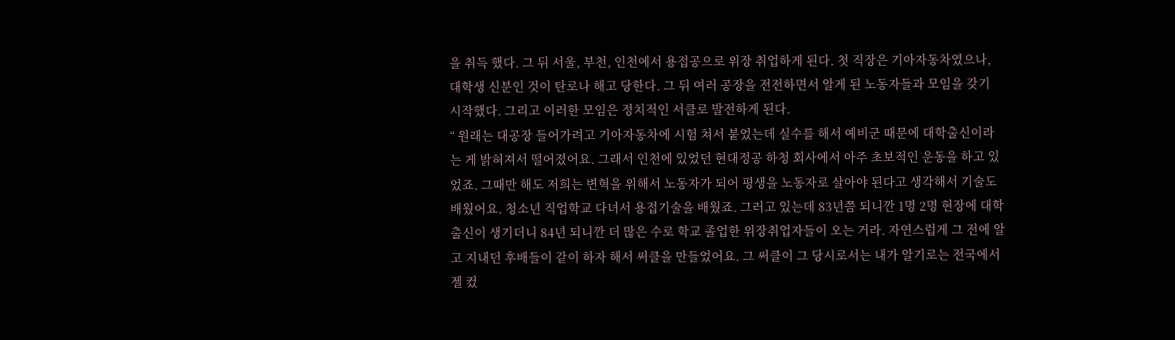을 취득 했다. 그 뒤 서울, 부천, 인천에서 용접공으로 위장 취업하게 된다. 첫 직장은 기아자동차였으나, 대학생 신분인 것이 탄로나 해고 당한다. 그 뒤 여러 공장을 전전하면서 알게 된 노동자들과 모임을 갖기 시작했다. 그리고 이러한 모임은 정치적인 서클로 발전하게 된다.
“ 원래는 대공장 들어가려고 기아자동차에 시험 쳐서 붙었는데 실수를 해서 예비군 때문에 대학출신이라는 게 밝혀져서 떨어졌어요. 그래서 인천에 있었던 현대정공 하청 회사에서 아주 초보적인 운동을 하고 있었죠. 그때만 해도 저희는 변혁을 위해서 노동자가 되어 평생을 노동자로 살아야 된다고 생각해서 기술도 배웠어요. 청소년 직업학교 다녀서 용접기술을 배웠죠. 그러고 있는데 83년쯤 되니깐 1명 2명 현장에 대학출신이 생기더니 84년 되니깐 더 많은 수로 학교 졸업한 위장취업자들이 오는 거라. 자연스럽게 그 전에 알고 지내던 후배들이 같이 하자 해서 써클을 만들었어요. 그 써클이 그 당시로서는 내가 알기로는 전국에서 젤 컸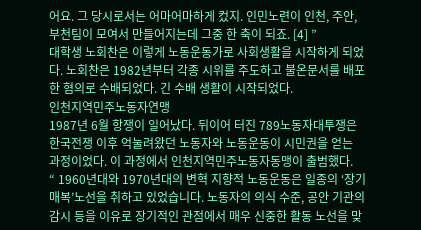어요. 그 당시로서는 어마어마하게 컸지. 인민노련이 인천, 주안, 부천팀이 모여서 만들어지는데 그중 한 축이 되죠. [4] ”
대학생 노회찬은 이렇게 노동운동가로 사회생활을 시작하게 되었다. 노회찬은 1982년부터 각종 시위를 주도하고 불온문서를 배포한 혐의로 수배되었다. 긴 수배 생활이 시작되었다.
인천지역민주노동자연맹
1987년 6월 항쟁이 일어났다. 뒤이어 터진 789노동자대투쟁은 한국전쟁 이후 억눌려왔던 노동자와 노동운동이 시민권을 얻는 과정이었다. 이 과정에서 인천지역민주노동자동맹이 출범했다.
“ 1960년대와 1970년대의 변혁 지향적 노동운동은 일종의 ‘장기 매복’노선을 취하고 있었습니다. 노동자의 의식 수준, 공안 기관의 감시 등을 이유로 장기적인 관점에서 매우 신중한 활동 노선을 맞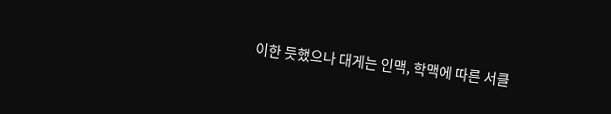이한 듯했으나 대게는 인맥, 학맥에 따른 서클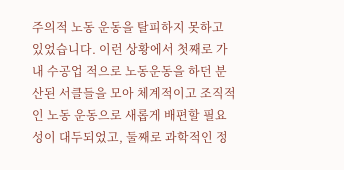주의적 노동 운동을 탈피하지 못하고 있었습니다. 이런 상황에서 첫째로 가내 수공업 적으로 노동운동을 하던 분산된 서클들을 모아 체계적이고 조직적인 노동 운동으로 새롭게 배편할 필요성이 대두되었고, 둘째로 과학적인 정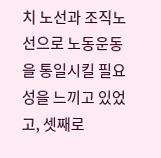치 노선과 조직노선으로 노동운동을 통일시킬 필요성을 느끼고 있었고, 셋째로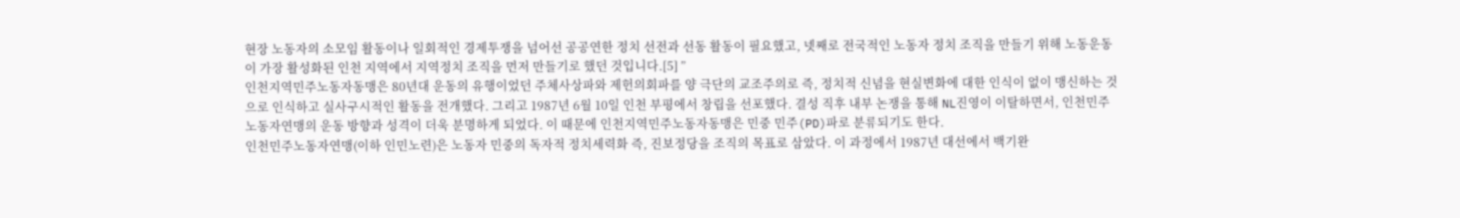현장 노동자의 소모임 활동이나 일회적인 경제투쟁을 넘어선 공공연한 정치 선전과 선동 활동이 필요했고, 넷째로 전국적인 노동자 정치 조직을 만들기 위해 노동운동이 가장 활성화된 인천 지역에서 지역정치 조직을 먼저 만들기로 했던 것입니다.[5] ”
인천지역민주노동자동맹은 80년대 운동의 유행이었던 주체사상파와 제헌의회파를 양 극단의 교조주의로 즉, 정치적 신념을 현실변화에 대한 인식이 없이 맹신하는 것으로 인식하고 실사구시적인 활동을 전개했다. 그리고 1987년 6월 10일 인천 부평에서 창립을 선포했다. 결성 직후 내부 논쟁을 통해 NL진영이 이탈하면서, 인천민주노동자연맹의 운동 방향과 성격이 더욱 분명하게 되었다. 이 때문에 인천지역민주노동자동맹은 민중 민주(PD)파로 분류되기도 한다.
인천민주노동자연맹(이하 인민노련)은 노동자 민중의 독자적 정치세력화 즉, 진보정당을 조직의 목표로 삼았다. 이 과정에서 1987년 대선에서 백기완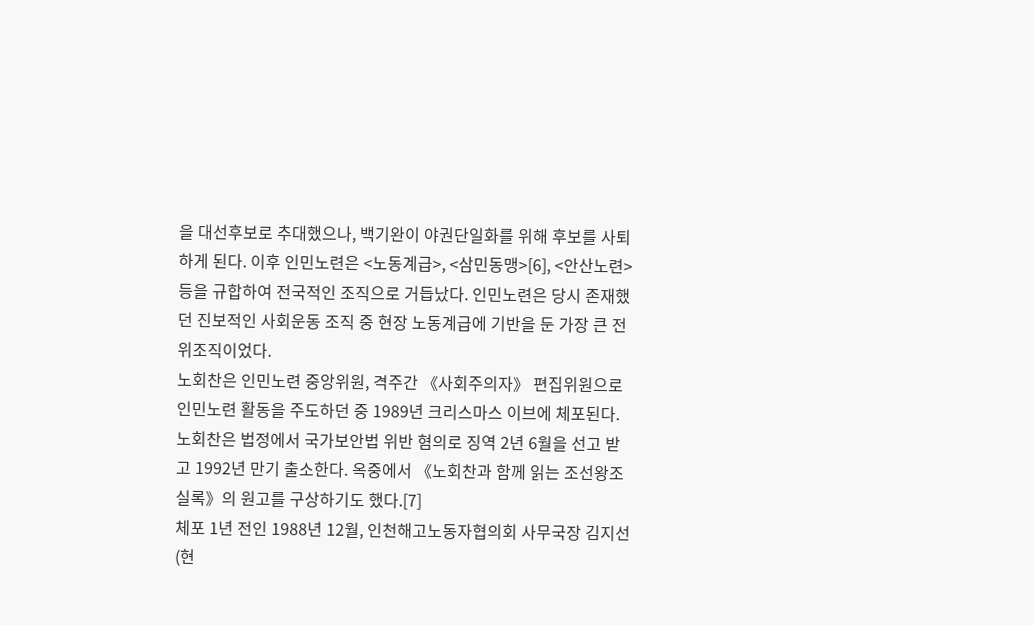을 대선후보로 추대했으나, 백기완이 야권단일화를 위해 후보를 사퇴하게 된다. 이후 인민노련은 <노동계급>, <삼민동맹>[6], <안산노련>등을 규합하여 전국적인 조직으로 거듭났다. 인민노련은 당시 존재했던 진보적인 사회운동 조직 중 현장 노동계급에 기반을 둔 가장 큰 전위조직이었다.
노회찬은 인민노련 중앙위원, 격주간 《사회주의자》 편집위원으로 인민노련 활동을 주도하던 중 1989년 크리스마스 이브에 체포된다. 노회찬은 법정에서 국가보안법 위반 혐의로 징역 2년 6월을 선고 받고 1992년 만기 출소한다. 옥중에서 《노회찬과 함께 읽는 조선왕조실록》의 원고를 구상하기도 했다.[7]
체포 1년 전인 1988년 12월, 인천해고노동자협의회 사무국장 김지선(현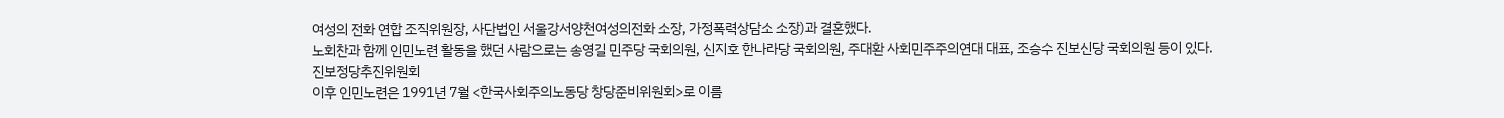여성의 전화 연합 조직위원장, 사단법인 서울강서양천여성의전화 소장, 가정폭력상담소 소장)과 결혼했다.
노회찬과 함께 인민노련 활동을 했던 사람으로는 송영길 민주당 국회의원, 신지호 한나라당 국회의원, 주대환 사회민주주의연대 대표, 조승수 진보신당 국회의원 등이 있다.
진보정당추진위원회
이후 인민노련은 1991년 7월 <한국사회주의노동당 창당준비위원회>로 이름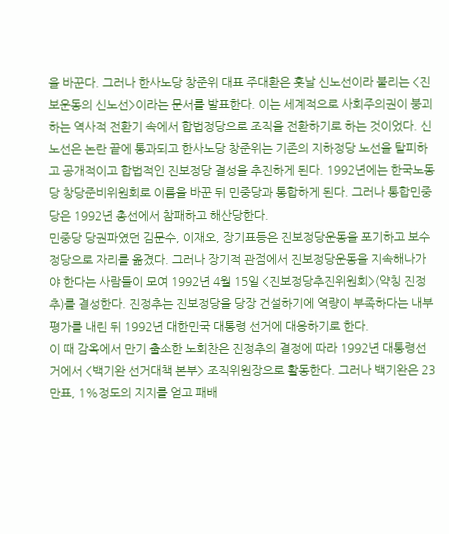을 바꾼다. 그러나 한사노당 창준위 대표 주대환은 훗날 신노선이라 불리는 <진보운동의 신노선>이라는 문서를 발표한다. 이는 세계적으로 사회주의권이 붕괴하는 역사적 전환기 속에서 합법정당으로 조직을 전환하기로 하는 것이었다. 신노선은 논란 끝에 통과되고 한사노당 창준위는 기존의 지하정당 노선을 탈피하고 공개적이고 합법적인 진보정당 결성을 추진하게 된다. 1992년에는 한국노동당 창당준비위원회로 이름을 바꾼 뒤 민중당과 통합하게 된다. 그러나 통합민중당은 1992년 총선에서 참패하고 해산당한다.
민중당 당권파였던 김문수, 이재오, 장기표등은 진보정당운동을 포기하고 보수정당으로 자리를 옮겼다. 그러나 장기적 관점에서 진보정당운동을 지속해나가야 한다는 사람들이 모여 1992년 4월 15일 <진보정당추진위원회>(약칭 진정추)를 결성한다. 진정추는 진보정당을 당장 건설하기에 역량이 부족하다는 내부 평가를 내린 뒤 1992년 대한민국 대통령 선거에 대응하기로 한다.
이 때 감옥에서 만기 출소한 노회찬은 진정추의 결정에 따라 1992년 대통령선거에서 <백기완 선거대책 본부> 조직위원장으로 활동한다. 그러나 백기완은 23만표, 1%정도의 지지를 얻고 패배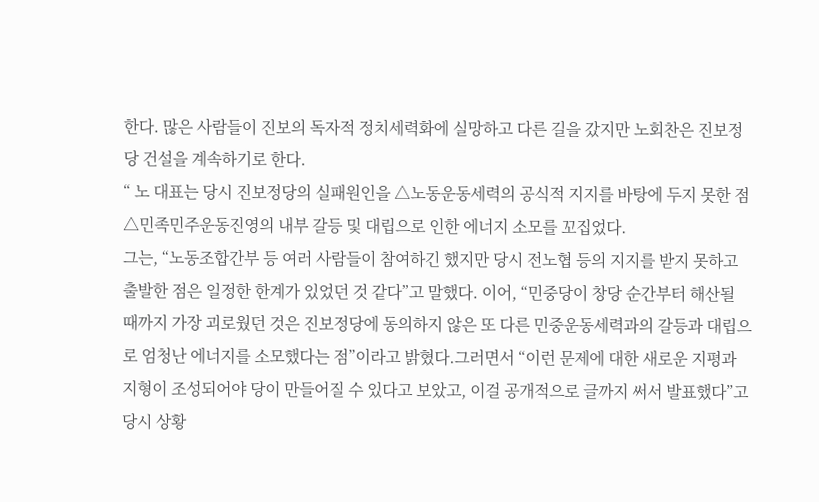한다. 많은 사람들이 진보의 독자적 정치세력화에 실망하고 다른 길을 갔지만 노회찬은 진보정당 건설을 계속하기로 한다.
“ 노 대표는 당시 진보정당의 실패원인을 △노동운동세력의 공식적 지지를 바탕에 두지 못한 점 △민족민주운동진영의 내부 갈등 및 대립으로 인한 에너지 소모를 꼬집었다.
그는, “노동조합간부 등 여러 사람들이 참여하긴 했지만 당시 전노협 등의 지지를 받지 못하고 출발한 점은 일정한 한계가 있었던 것 같다”고 말했다. 이어, “민중당이 창당 순간부터 해산될 때까지 가장 괴로웠던 것은 진보정당에 동의하지 않은 또 다른 민중운동세력과의 갈등과 대립으로 엄청난 에너지를 소모했다는 점”이라고 밝혔다.그러면서 “이런 문제에 대한 새로운 지평과 지형이 조성되어야 당이 만들어질 수 있다고 보았고, 이걸 공개적으로 글까지 써서 발표했다”고 당시 상황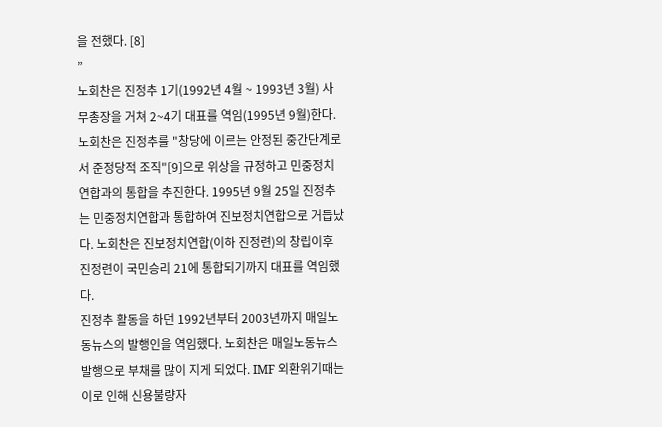을 전했다. [8]
”
노회찬은 진정추 1기(1992년 4월 ~ 1993년 3월) 사무총장을 거쳐 2~4기 대표를 역임(1995년 9월)한다. 노회찬은 진정추를 "창당에 이르는 안정된 중간단계로서 준정당적 조직"[9]으로 위상을 규정하고 민중정치연합과의 통합을 추진한다. 1995년 9월 25일 진정추는 민중정치연합과 통합하여 진보정치연합으로 거듭났다. 노회찬은 진보정치연합(이하 진정련)의 창립이후 진정련이 국민승리 21에 통합되기까지 대표를 역임했다.
진정추 활동을 하던 1992년부터 2003년까지 매일노동뉴스의 발행인을 역임했다. 노회찬은 매일노동뉴스 발행으로 부채를 많이 지게 되었다. IMF 외환위기때는 이로 인해 신용불량자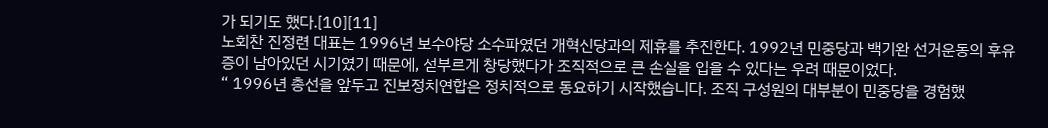가 되기도 했다.[10][11]
노회찬 진정련 대표는 1996년 보수야당 소수파였던 개혁신당과의 제휴를 추진한다. 1992년 민중당과 백기완 선거운동의 후유증이 남아있던 시기였기 때문에, 섣부르게 창당했다가 조직적으로 큰 손실을 입을 수 있다는 우려 때문이었다.
“ 1996년 총선을 앞두고 진보정치연합은 정치적으로 동요하기 시작했습니다. 조직 구성원의 대부분이 민중당을 경험했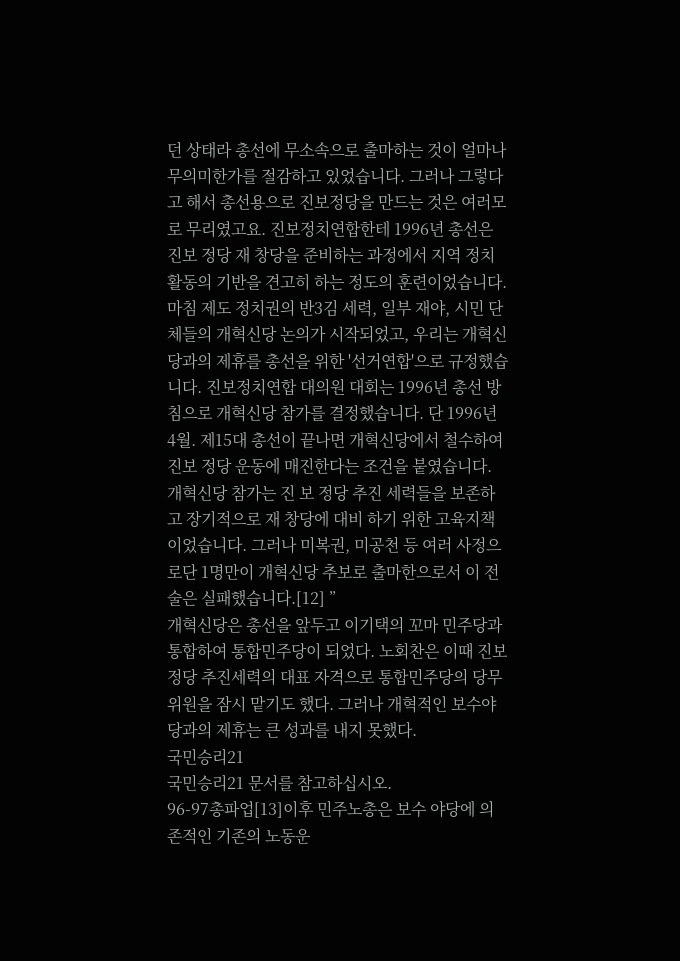던 상태라 총선에 무소속으로 출마하는 것이 얼마나 무의미한가를 절감하고 있었습니다. 그러나 그렇다고 해서 총선용으로 진보정당을 만드는 것은 여러모로 무리였고요. 진보정치연합한테 1996년 총선은 진보 정당 재 창당을 준비하는 과정에서 지역 정치 활동의 기반을 견고히 하는 정도의 훈련이었습니다. 마침 제도 정치권의 반3김 세력, 일부 재야, 시민 단체들의 개혁신당 논의가 시작되었고, 우리는 개혁신당과의 제휴를 총선을 위한 '선거연합'으로 규정했습니다. 진보정치연합 대의원 대회는 1996년 총선 방침으로 개혁신당 참가를 결정했습니다. 단 1996년 4월. 제15대 총선이 끝나면 개혁신당에서 철수하여 진보 정당 운동에 매진한다는 조건을 붙였습니다. 개혁신당 참가는 진 보 정당 추진 세력들을 보존하고 장기적으로 재 창당에 대비 하기 위한 고육지책 이었습니다. 그러나 미복권, 미공천 등 여러 사정으로단 1명만이 개혁신당 추보로 출마한으로서 이 전술은 실패했습니다.[12] ”
개혁신당은 총선을 앞두고 이기택의 꼬마 민주당과 통합하여 통합민주당이 되었다. 노회찬은 이때 진보정당 추진세력의 대표 자격으로 통합민주당의 당무위원을 잠시 맡기도 했다. 그러나 개혁적인 보수야당과의 제휴는 큰 성과를 내지 못했다.
국민승리21
국민승리21 문서를 참고하십시오.
96-97총파업[13]이후 민주노총은 보수 야당에 의존적인 기존의 노동운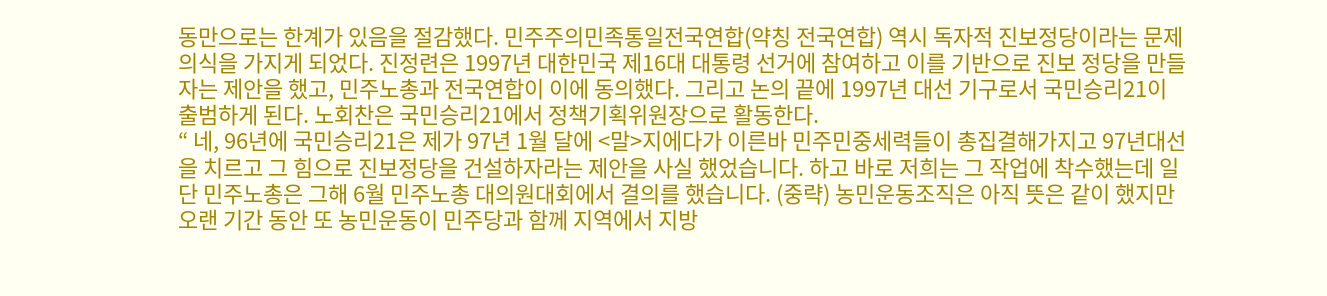동만으로는 한계가 있음을 절감했다. 민주주의민족통일전국연합(약칭 전국연합) 역시 독자적 진보정당이라는 문제의식을 가지게 되었다. 진정련은 1997년 대한민국 제16대 대통령 선거에 참여하고 이를 기반으로 진보 정당을 만들자는 제안을 했고, 민주노총과 전국연합이 이에 동의했다. 그리고 논의 끝에 1997년 대선 기구로서 국민승리21이 출범하게 된다. 노회찬은 국민승리21에서 정책기획위원장으로 활동한다.
“ 네, 96년에 국민승리21은 제가 97년 1월 달에 <말>지에다가 이른바 민주민중세력들이 총집결해가지고 97년대선을 치르고 그 힘으로 진보정당을 건설하자라는 제안을 사실 했었습니다. 하고 바로 저희는 그 작업에 착수했는데 일단 민주노총은 그해 6월 민주노총 대의원대회에서 결의를 했습니다. (중략) 농민운동조직은 아직 뜻은 같이 했지만 오랜 기간 동안 또 농민운동이 민주당과 함께 지역에서 지방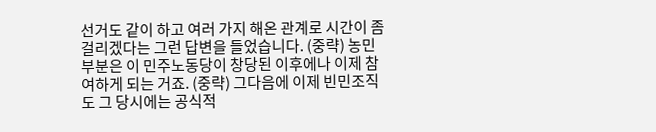선거도 같이 하고 여러 가지 해온 관계로 시간이 좀 걸리겠다는 그런 답변을 들었습니다. (중략) 농민 부분은 이 민주노동당이 창당된 이후에나 이제 참여하게 되는 거죠. (중략) 그다음에 이제 빈민조직도 그 당시에는 공식적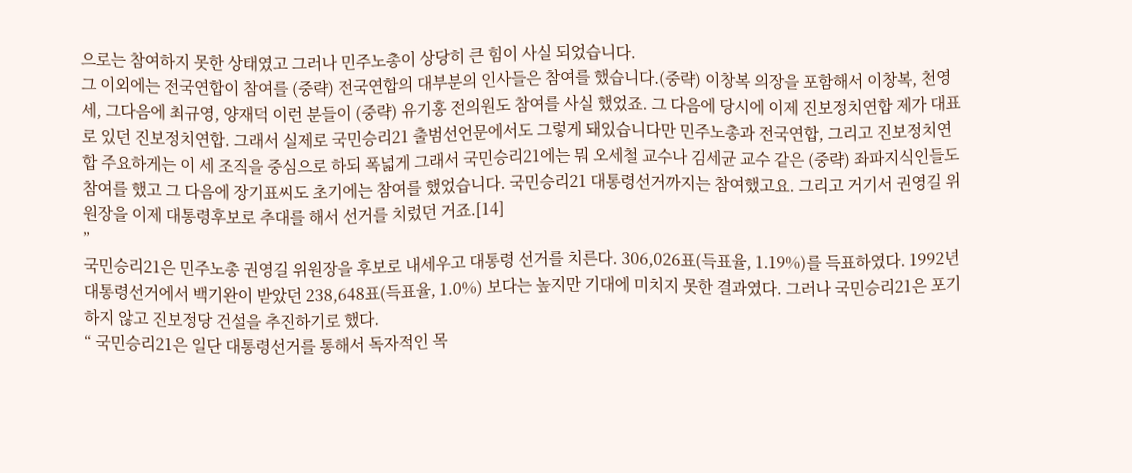으로는 참여하지 못한 상태였고 그러나 민주노총이 상당히 큰 힘이 사실 되었습니다.
그 이외에는 전국연합이 참여를 (중략) 전국연합의 대부분의 인사들은 참여를 했습니다.(중략) 이창복 의장을 포함해서 이창복, 천영세, 그다음에 최규영, 양재덕 이런 분들이 (중략) 유기홍 전의원도 참여를 사실 했었죠. 그 다음에 당시에 이제 진보정치연합 제가 대표로 있던 진보정치연합. 그래서 실제로 국민승리21 출범선언문에서도 그렇게 돼있습니다만 민주노총과 전국연합, 그리고 진보정치연합 주요하게는 이 세 조직을 중심으로 하되 폭넓게 그래서 국민승리21에는 뭐 오세철 교수나 김세균 교수 같은 (중략) 좌파지식인들도 참여를 했고 그 다음에 장기표씨도 초기에는 참여를 했었습니다. 국민승리21 대통령선거까지는 참여했고요. 그리고 거기서 권영길 위원장을 이제 대통령후보로 추대를 해서 선거를 치렀던 거죠.[14]
”
국민승리21은 민주노총 권영길 위원장을 후보로 내세우고 대통령 선거를 치른다. 306,026표(득표율, 1.19%)를 득표하였다. 1992년 대통령선거에서 백기완이 받았던 238,648표(득표율, 1.0%) 보다는 높지만 기대에 미치지 못한 결과였다. 그러나 국민승리21은 포기 하지 않고 진보정당 건설을 추진하기로 했다.
“ 국민승리21은 일단 대통령선거를 통해서 독자적인 목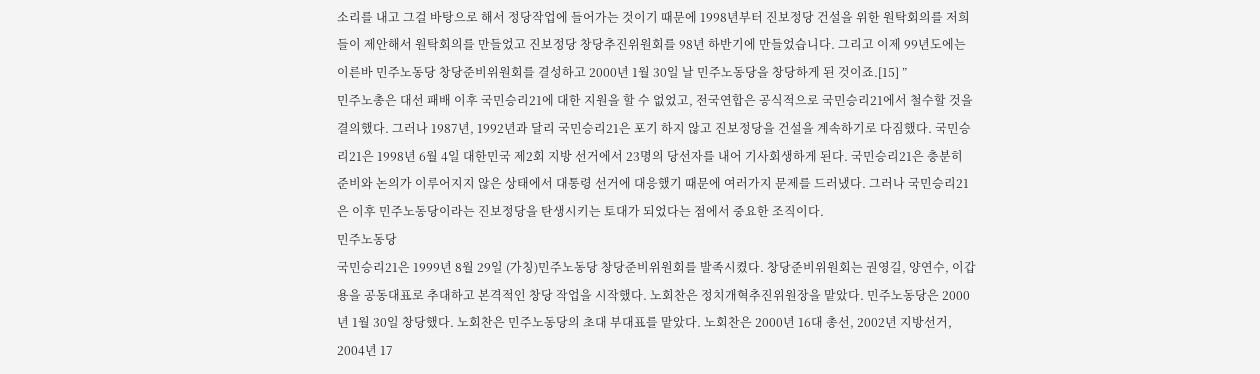소리를 내고 그걸 바탕으로 해서 정당작업에 들어가는 것이기 때문에 1998년부터 진보정당 건설을 위한 원탁회의를 저희들이 제안해서 원탁회의를 만들었고 진보정당 창당추진위원회를 98년 하반기에 만들었습니다. 그리고 이제 99년도에는 이른바 민주노동당 창당준비위원회를 결성하고 2000년 1월 30일 날 민주노동당을 창당하게 된 것이죠.[15] ”
민주노총은 대선 패배 이후 국민승리21에 대한 지원을 할 수 없었고, 전국연합은 공식적으로 국민승리21에서 철수할 것을 결의했다. 그러나 1987년, 1992년과 달리 국민승리21은 포기 하지 않고 진보정당을 건설을 계속하기로 다짐했다. 국민승리21은 1998년 6월 4일 대한민국 제2회 지방 선거에서 23명의 당선자를 내어 기사회생하게 된다. 국민승리21은 충분히 준비와 논의가 이루어지지 않은 상태에서 대통령 선거에 대응했기 때문에 여러가지 문제를 드러냈다. 그러나 국민승리21은 이후 민주노동당이라는 진보정당을 탄생시키는 토대가 되었다는 점에서 중요한 조직이다.
민주노동당
국민승리21은 1999년 8월 29일 (가칭)민주노동당 창당준비위원회를 발족시켰다. 창당준비위원회는 권영길, 양연수, 이갑용을 공동대표로 추대하고 본격적인 창당 작업을 시작했다. 노회찬은 정치개혁추진위원장을 맡았다. 민주노동당은 2000년 1월 30일 창당했다. 노회찬은 민주노동당의 초대 부대표를 맡았다. 노회찬은 2000년 16대 총선, 2002년 지방선거, 2004년 17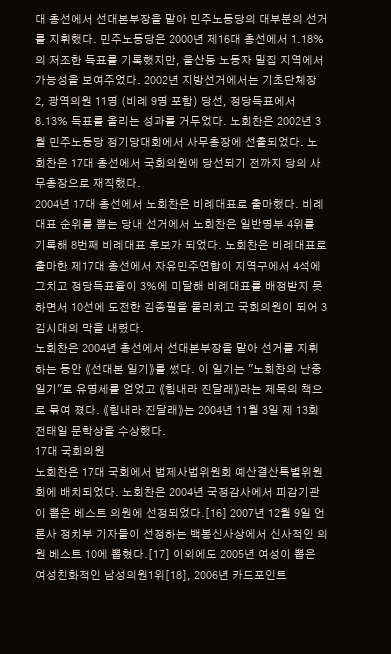대 총선에서 선대본부장을 맡아 민주노동당의 대부분의 선거를 지휘했다. 민주노동당은 2000년 제16대 총선에서 1.18%의 저조한 득표를 기록했지만, 울산등 노동자 밀집 지역에서 가능성을 보여주었다. 2002년 지방선거에서는 기초단체장 2, 광역의원 11명 (비례 9명 포함) 당선, 정당득표에서 8.13% 득표를 올리는 성과를 거두었다. 노회찬은 2002년 3월 민주노동당 정기당대회에서 사무총장에 선출되었다. 노회찬은 17대 총선에서 국회의원에 당선되기 전까지 당의 사무총장으로 재직했다.
2004년 17대 총선에서 노회찬은 비례대표로 출마했다. 비례대표 순위를 뽑는 당내 선거에서 노회찬은 일반명부 4위를 기록해 8번째 비례대표 후보가 되었다. 노회찬은 비례대표로 출마한 제17대 총선에서 자유민주연합이 지역구에서 4석에 그치고 정당득표율이 3%에 미달해 비례대표를 배정받지 못하면서 10선에 도전한 김종필을 물리치고 국회의원이 되어 3김시대의 막을 내렸다.
노회찬은 2004년 총선에서 선대본부장을 맡아 선거를 지휘하는 동안 《선대본 일기》를 썼다. 이 일기는 "노회찬의 난중일기"로 유명세를 얻었고 《힘내라 진달래》라는 제목의 책으로 묶여 졌다. 《힘내라 진달래》는 2004년 11월 3일 제 13회 전태일 문학상을 수상했다.
17대 국회의원
노회찬은 17대 국회에서 법제사법위원회 예산결산특별위원회에 배치되었다. 노회찬은 2004년 국정감사에서 피감기관이 뽑은 베스트 의원에 선정되었다.[16] 2007년 12월 9일 언론사 정치부 기자들이 선정하는 백봉신사상에서 신사적인 의원 베스트 10에 뽑혔다.[17] 이외에도 2005년 여성이 뽑은 여성친화적인 남성의원1위[18], 2006년 카드포인트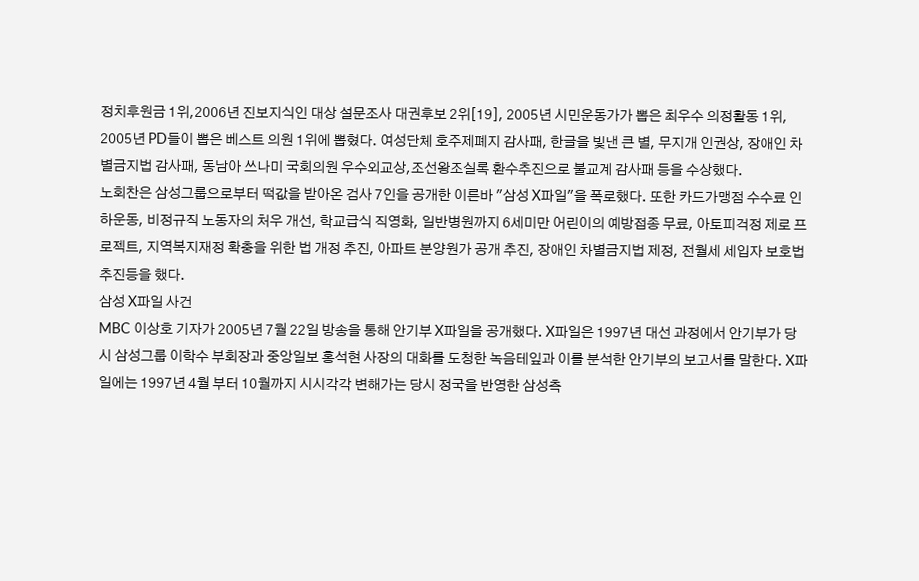정치후원금 1위,2006년 진보지식인 대상 설문조사 대권후보 2위[19], 2005년 시민운동가가 뽑은 최우수 의정활동 1위, 2005년 PD들이 뽑은 베스트 의원 1위에 뽑혔다. 여성단체 호주제폐지 감사패, 한글을 빛낸 큰 별, 무지개 인권상, 장애인 차별금지법 감사패, 동남아 쓰나미 국회의원 우수외교상,조선왕조실록 환수추진으로 불교계 감사패 등을 수상했다.
노회찬은 삼성그룹으로부터 떡값을 받아온 검사 7인을 공개한 이른바 "삼성 X파일"을 폭로했다. 또한 카드가맹점 수수료 인하운동, 비정규직 노동자의 처우 개선, 학교급식 직영화, 일반병원까지 6세미만 어린이의 예방접종 무료, 아토피걱정 제로 프로젝트, 지역복지재정 확충을 위한 법 개정 추진, 아파트 분양원가 공개 추진, 장애인 차별금지법 제정, 전월세 세입자 보호법 추진등을 했다.
삼성 X파일 사건
MBC 이상호 기자가 2005년 7월 22일 방송을 통해 안기부 X파일을 공개했다. X파일은 1997년 대선 과정에서 안기부가 당시 삼성그룹 이학수 부회장과 중앙일보 홍석현 사장의 대화를 도청한 녹음테잎과 이를 분석한 안기부의 보고서를 말한다. X파일에는 1997년 4월 부터 10월까지 시시각각 변해가는 당시 정국을 반영한 삼성측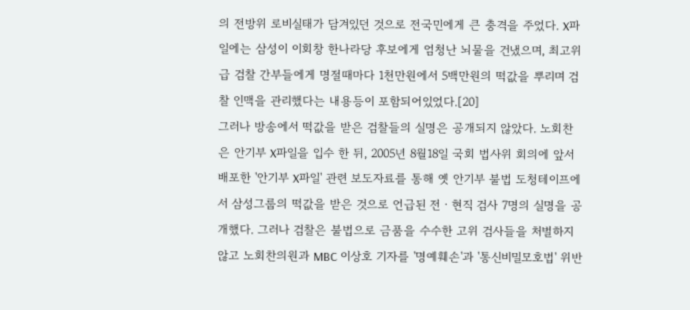의 전방위 로비실태가 담겨있던 것으로 전국민에게 큰 충격을 주었다. X파일에는 삼성이 이회창 한나라당 후보에게 엄청난 뇌물을 건냈으며, 최고위급 검찰 간부들에게 명절때마다 1천만원에서 5백만원의 떡값을 뿌리며 검찰 인맥을 관리했다는 내용등이 포함되어있었다.[20]
그러나 방송에서 떡값을 받은 검찰들의 실명은 공개되지 않았다. 노회찬은 안기부 X파일을 입수 한 뒤, 2005년 8월18일 국회 법사위 회의에 앞서 배포한 '안기부 X파일' 관련 보도자료를 통해 옛 안기부 불법 도청테이프에서 삼성그룹의 떡값을 받은 것으로 언급된 전ㆍ현직 검사 7명의 실명을 공개했다. 그러나 검찰은 불법으로 금품을 수수한 고위 검사들을 처벌하지 않고 노회찬의원과 MBC 이상호 기자를 '명예훼손'과 '통신비밀모호법' 위반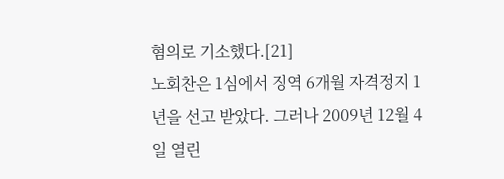혐의로 기소했다.[21]
노회찬은 1심에서 징역 6개월 자격정지 1년을 선고 받았다. 그러나 2009년 12월 4일 열린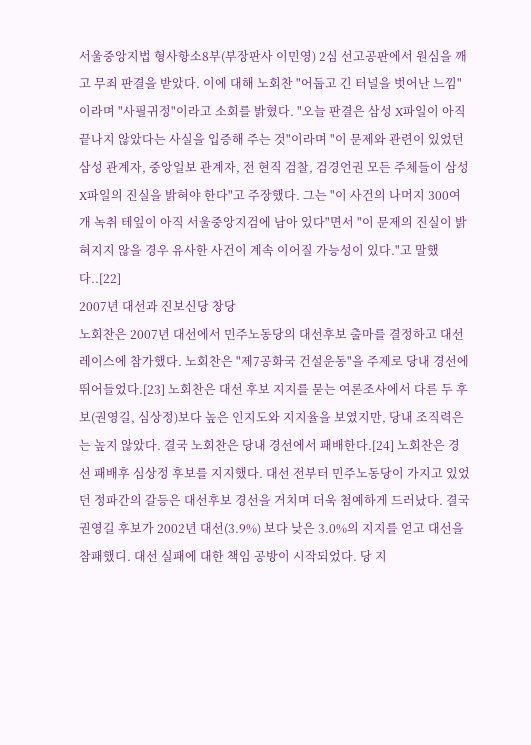서울중앙지법 형사항소8부(부장판사 이민영) 2심 선고공판에서 원심을 깨고 무죄 판결을 받았다. 이에 대해 노회찬 "어둡고 긴 터널을 벗어난 느낌"이라며 "사필귀정"이라고 소회를 밝혔다. "오늘 판결은 삼성 X파일이 아직 끝나지 않았다는 사실을 입증해 주는 것"이라며 "이 문제와 관련이 있었던 삼성 관계자, 중앙일보 관계자, 전 현직 검찰, 검경언권 모든 주체들이 삼성 X파일의 진실을 밝혀야 한다"고 주장했다. 그는 "이 사건의 나머지 300여개 녹취 테잎이 아직 서울중앙지검에 남아 있다"면서 "이 문제의 진실이 밝혀지지 않을 경우 유사한 사건이 계속 이어질 가능성이 있다."고 말했다..[22]
2007년 대선과 진보신당 창당
노회찬은 2007년 대선에서 민주노동당의 대선후보 출마를 결정하고 대선 레이스에 참가했다. 노회찬은 "제7공화국 건설운동"을 주제로 당내 경선에 뛰어들었다.[23] 노회찬은 대선 후보 지지를 묻는 여론조사에서 다른 두 후보(권영길, 심상정)보다 높은 인지도와 지지율을 보였지만, 당내 조직력은는 높지 않았다. 결국 노회찬은 당내 경선에서 패배한다.[24] 노회찬은 경선 패배후 심상정 후보를 지지했다. 대선 전부터 민주노동당이 가지고 있었던 정파간의 갈등은 대선후보 경선을 거치며 더욱 첨예하게 드러났다. 결국 권영길 후보가 2002년 대선(3.9%) 보다 낮은 3.0%의 지지를 얻고 대선을 참패했디. 대선 실패에 대한 책임 공방이 시작되었다. 당 지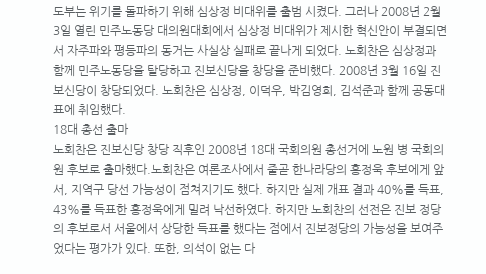도부는 위기를 돌파하기 위해 심상정 비대위를 출범 시켰다. 그러나 2008년 2월 3일 열린 민주노동당 대의원대회에서 심상정 비대위가 제시한 혁신안이 부결되면서 자주파와 평등파의 동거는 사실상 실패로 끝나게 되었다. 노회찬은 심상정과 함께 민주노동당을 탈당하고 진보신당을 창당을 준비했다. 2008년 3월 16일 진보신당이 창당되었다. 노회찬은 심상정, 이덕우, 박김영희, 김석준과 함께 공동대표에 취임했다.
18대 총선 출마
노회찬은 진보신당 창당 직후인 2008년 18대 국회의원 총선거에 노원 병 국회의원 후보로 출마했다.노회찬은 여론조사에서 줄곧 한나라당의 홍정욱 후보에게 앞서, 지역구 당선 가능성이 점쳐지기도 했다. 하지만 실제 개표 결과 40%를 득표, 43%를 득표한 홍정욱에게 밀려 낙선하였다. 하지만 노회찬의 선전은 진보 정당의 후보로서 서울에서 상당한 득표를 했다는 점에서 진보정당의 가능성을 보여주었다는 평가가 있다. 또한, 의석이 없는 다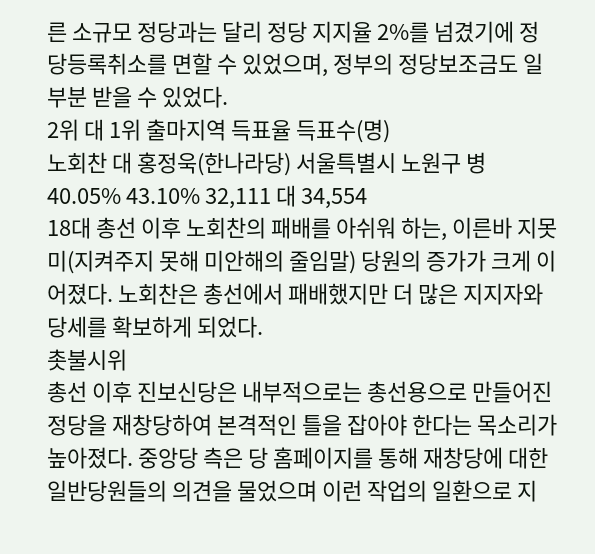른 소규모 정당과는 달리 정당 지지율 2%를 넘겼기에 정당등록취소를 면할 수 있었으며, 정부의 정당보조금도 일부분 받을 수 있었다.
2위 대 1위 출마지역 득표율 득표수(명)
노회찬 대 홍정욱(한나라당) 서울특별시 노원구 병 40.05% 43.10% 32,111 대 34,554
18대 총선 이후 노회찬의 패배를 아쉬워 하는, 이른바 지못미(지켜주지 못해 미안해의 줄임말) 당원의 증가가 크게 이어졌다. 노회찬은 총선에서 패배했지만 더 많은 지지자와 당세를 확보하게 되었다.
촛불시위
총선 이후 진보신당은 내부적으로는 총선용으로 만들어진 정당을 재창당하여 본격적인 틀을 잡아야 한다는 목소리가 높아졌다. 중앙당 측은 당 홈페이지를 통해 재창당에 대한 일반당원들의 의견을 물었으며 이런 작업의 일환으로 지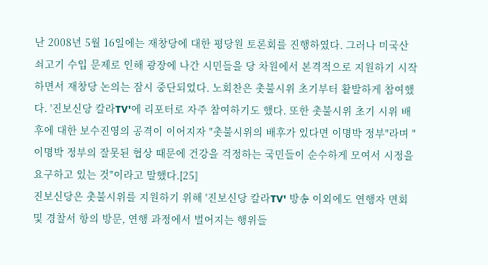난 2008년 5월 16일에는 재창당에 대한 평당원 토론회를 진행하였다. 그러나 미국산 쇠고기 수입 문제로 인해 광장에 나간 시민들을 당 차원에서 본격적으로 지원하기 시작하면서 재창당 논의는 잠시 중단되었다. 노회찬은 촛불시위 초기부터 활발하게 참여했다. '진보신당 칼라TV'에 리포터로 자주 참여하기도 했다. 또한 촛불시위 초기 시위 배후에 대한 보수진영의 공격이 이어지자 "촛불시위의 배후가 있다면 이명박 정부"라며 "이명박 정부의 잘못된 협상 때문에 건강을 걱정하는 국민들이 순수하게 모여서 시정을 요구하고 있는 것"이라고 말했다.[25]
진보신당은 촛불시위를 지원하기 위해 '진보신당 칼라TV' 방송 이외에도 연행자 면회 및 경찰서 항의 방문, 연행 과정에서 벌어지는 행위들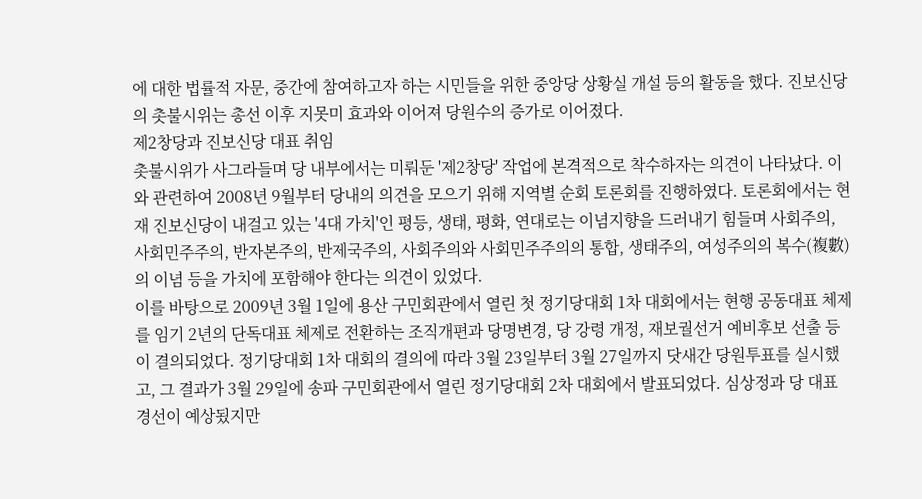에 대한 법률적 자문, 중간에 참여하고자 하는 시민들을 위한 중앙당 상황실 개설 등의 활동을 했다. 진보신당의 촛불시위는 총선 이후 지못미 효과와 이어져 당원수의 증가로 이어졌다.
제2창당과 진보신당 대표 취임
촛불시위가 사그라들며 당 내부에서는 미뤄둔 '제2창당' 작업에 본격적으로 착수하자는 의견이 나타났다. 이와 관련하여 2008년 9월부터 당내의 의견을 모으기 위해 지역별 순회 토론회를 진행하였다. 토론회에서는 현재 진보신당이 내걸고 있는 '4대 가치'인 평등, 생태, 평화, 연대로는 이념지향을 드러내기 힘들며 사회주의, 사회민주주의, 반자본주의, 반제국주의, 사회주의와 사회민주주의의 통합, 생태주의, 여성주의의 복수(複數)의 이념 등을 가치에 포함해야 한다는 의견이 있었다.
이를 바탕으로 2009년 3월 1일에 용산 구민회관에서 열린 첫 정기당대회 1차 대회에서는 현행 공동대표 체제를 임기 2년의 단독대표 체제로 전환하는 조직개편과 당명변경, 당 강령 개정, 재보궐선거 예비후보 선출 등이 결의되었다. 정기당대회 1차 대회의 결의에 따라 3월 23일부터 3월 27일까지 닷새간 당원투표를 실시했고, 그 결과가 3월 29일에 송파 구민회관에서 열린 정기당대회 2차 대회에서 발표되었다. 심상정과 당 대표 경선이 예상됬지만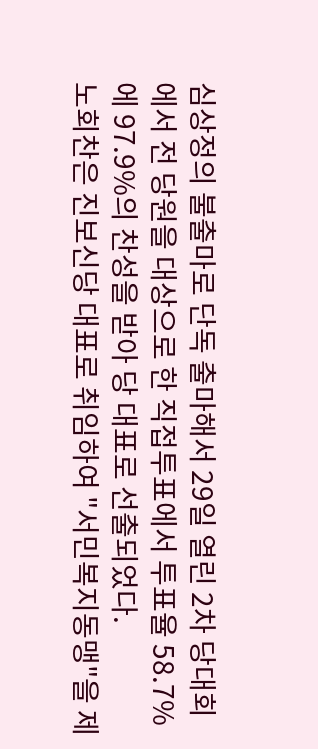심상정의 불출마로 단독 출마해서 29일 열린 2차 당대회에서 전 당원을 대상으로 한 직접투표에서 투표율 58.7%에 97.9%의 찬성을 받아 당 대표로 선출되었다.
노회찬은 진보신당 대표로 취임하여 "서민복지동맹"을 제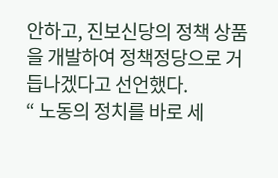안하고, 진보신당의 정책 상품을 개발하여 정책정당으로 거듭나겠다고 선언했다.
“ 노동의 정치를 바로 세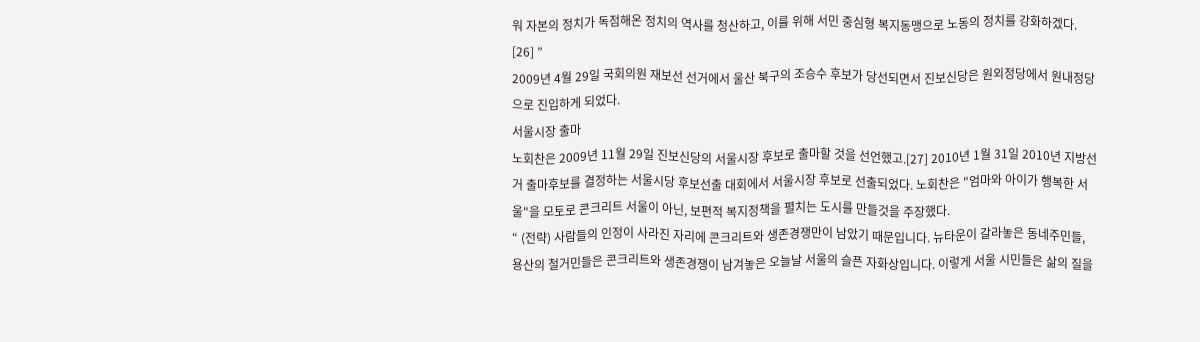워 자본의 정치가 독점해온 정치의 역사를 청산하고, 이를 위해 서민 중심형 복지동맹으로 노동의 정치를 강화하겠다. [26] ”
2009년 4월 29일 국회의원 재보선 선거에서 울산 북구의 조승수 후보가 당선되면서 진보신당은 원외정당에서 원내정당으로 진입하게 되었다.
서울시장 출마
노회찬은 2009년 11월 29일 진보신당의 서울시장 후보로 출마할 것을 선언했고.[27] 2010년 1월 31일 2010년 지방선거 출마후보를 결정하는 서울시당 후보선출 대회에서 서울시장 후보로 선출되었다. 노회찬은 "엄마와 아이가 행복한 서울"을 모토로 콘크리트 서울이 아닌, 보편적 복지정책을 펼치는 도시를 만들것을 주장했다.
“ (전략) 사람들의 인정이 사라진 자리에 콘크리트와 생존경쟁만이 남았기 때문입니다. 뉴타운이 갈라놓은 동네주민들, 용산의 철거민들은 콘크리트와 생존경쟁이 남겨놓은 오늘날 서울의 슬픈 자화상입니다. 이렇게 서울 시민들은 삶의 질을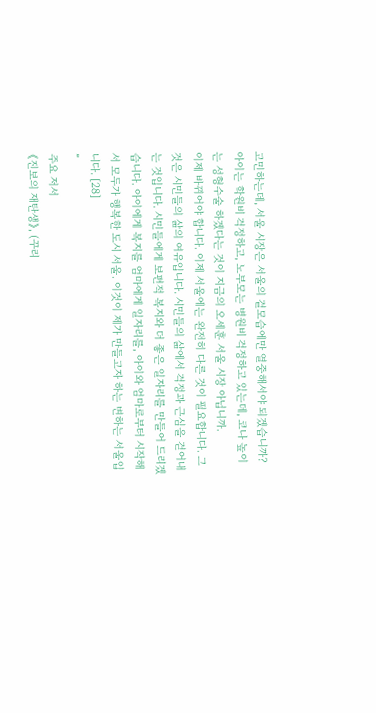고민하는데, 서울 시장은 서울의 겉모습에만 열중해서야 되겠습니까? 아이는 학원비 걱정하고, 노부모는 병원비 걱정하고 있는데, 코나 높이는 성형수술 하겠다는 것이 지금의 오세훈 서울 시장 아닙니까.
이제 바뀌어야 합니다. 이제 서울에는 완전히 다른 것이 필요합니다. 그것은 시민들의 삶의 여유입니다. 시민들의 삶에서 걱정과 근심을 걷어내는 것입니다. 시민들에게 보편적 복지와 더 좋은 일자리를 만들어 드리겠습니다. 아이에게 복지를 엄마에게 일자리를, 아이와 엄마로부터 시작해서 모두가 행복한 도시 서울. 이것이 제가 만들고자 하는 변하는 서울입니다. [28]
”
주요 저서
《진보의 재탄생》, (꾸리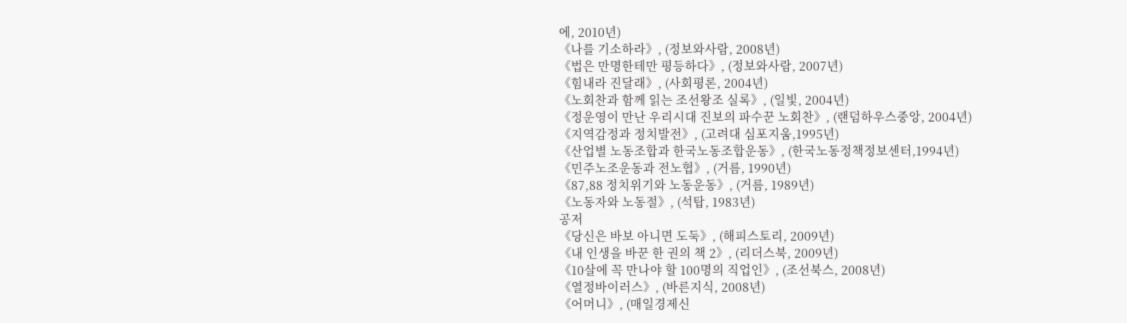에, 2010년)
《나를 기소하라》, (정보와사람, 2008년)
《법은 만명한테만 평등하다》, (정보와사람, 2007년)
《힘내라 진달래》, (사회평론, 2004년)
《노회찬과 함께 읽는 조선왕조 실록》, (일빛, 2004년)
《정운영이 만난 우리시대 진보의 파수꾼 노회찬》, (랜덤하우스중앙, 2004년)
《지역감정과 정치발전》, (고려대 심포지움,1995년)
《산업별 노동조합과 한국노동조합운동》, (한국노동정책정보센터,1994년)
《민주노조운동과 전노협》, (거름, 1990년)
《87,88 정치위기와 노동운동》, (거름, 1989년)
《노동자와 노동절》, (석탑, 1983년)
공저
《당신은 바보 아니면 도둑》, (해피스토리, 2009년)
《내 인생을 바꾼 한 권의 책 2》, (리더스북, 2009년)
《10살에 꼭 만나야 할 100명의 직업인》, (조선북스, 2008년)
《열정바이러스》, (바른지식, 2008년)
《어머니》, (매일경제신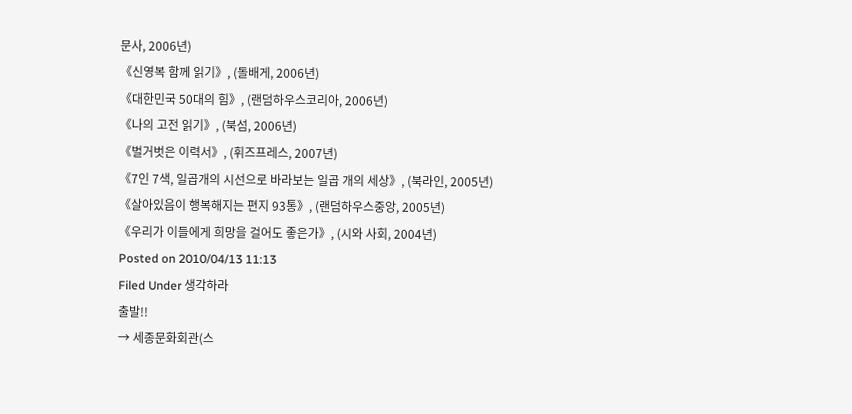문사, 2006년)
《신영복 함께 읽기》, (돌배게, 2006년)
《대한민국 50대의 힘》, (랜덤하우스코리아, 2006년)
《나의 고전 읽기》, (북섬, 2006년)
《벌거벗은 이력서》, (휘즈프레스, 2007년)
《7인 7색, 일곱개의 시선으로 바라보는 일곱 개의 세상》, (북라인, 2005년)
《살아있음이 행복해지는 편지 93통》, (랜덤하우스중앙, 2005년)
《우리가 이들에게 희망을 걸어도 좋은가》, (시와 사회, 2004년)
Posted on 2010/04/13 11:13
Filed Under 생각하라
출발!!
→ 세종문화회관(스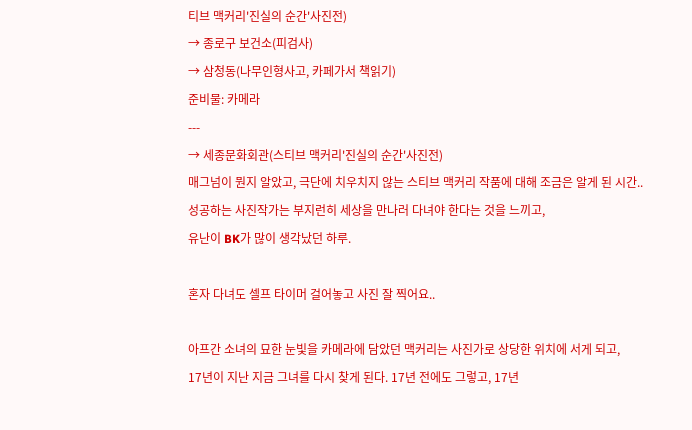티브 맥커리'진실의 순간'사진전)
→ 종로구 보건소(피검사)
→ 삼청동(나무인형사고, 카페가서 책읽기)
준비물: 카메라
---
→ 세종문화회관(스티브 맥커리'진실의 순간'사진전)
매그넘이 뭔지 알았고, 극단에 치우치지 않는 스티브 맥커리 작품에 대해 조금은 알게 된 시간..
성공하는 사진작가는 부지런히 세상을 만나러 다녀야 한다는 것을 느끼고,
유난이 BK가 많이 생각났던 하루.

혼자 다녀도 셀프 타이머 걸어놓고 사진 잘 찍어요..

아프간 소녀의 묘한 눈빛을 카메라에 담았던 맥커리는 사진가로 상당한 위치에 서게 되고,
17년이 지난 지금 그녀를 다시 찾게 된다. 17년 전에도 그렇고, 17년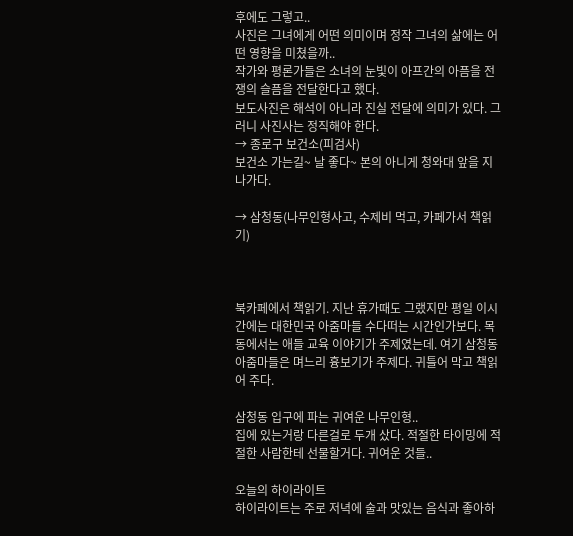후에도 그렇고..
사진은 그녀에게 어떤 의미이며 정작 그녀의 삶에는 어떤 영향을 미쳤을까..
작가와 평론가들은 소녀의 눈빛이 아프간의 아픔을 전쟁의 슬픔을 전달한다고 했다.
보도사진은 해석이 아니라 진실 전달에 의미가 있다. 그러니 사진사는 정직해야 한다.
→ 종로구 보건소(피검사)
보건소 가는길~ 날 좋다~ 본의 아니게 청와대 앞을 지나가다.

→ 삼청동(나무인형사고, 수제비 먹고, 카페가서 책읽기)



북카페에서 책읽기. 지난 휴가때도 그랬지만 평일 이시간에는 대한민국 아줌마들 수다떠는 시간인가보다. 목동에서는 애들 교육 이야기가 주제였는데. 여기 삼청동 아줌마들은 며느리 흉보기가 주제다. 귀틀어 막고 책읽어 주다.

삼청동 입구에 파는 귀여운 나무인형..
집에 있는거랑 다른걸로 두개 샀다. 적절한 타이밍에 적절한 사람한테 선물할거다. 귀여운 것들..

오늘의 하이라이트
하이라이트는 주로 저녁에 술과 맛있는 음식과 좋아하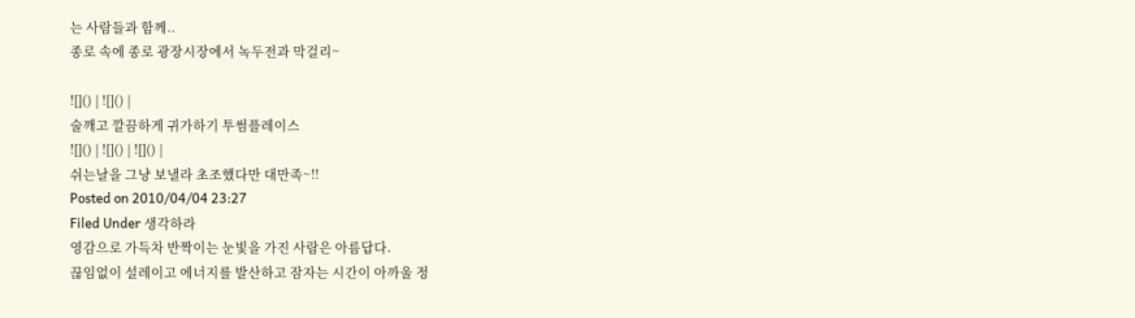는 사람들과 함께..
종로 속에 종로 광장시장에서 녹두전과 막걸리~

![]() | ![]() |
술깨고 깔끔하게 귀가하기 투썸플레이스
![]() | ![]() | ![]() |
쉬는날을 그냥 보낼라 초조했다만 대만족~!!
Posted on 2010/04/04 23:27
Filed Under 생각하라
영감으로 가득차 반짝이는 눈빛을 가진 사람은 아름답다.
끊임없이 설레이고 에너지를 발산하고 잠자는 시간이 아까울 정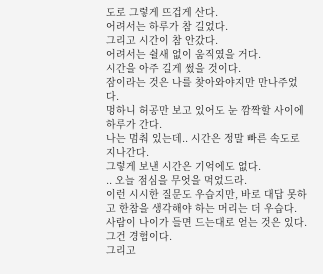도로 그렇게 뜨겁게 산다.
어려서는 하루가 참 길었다.
그리고 시간이 참 안갔다.
어려서는 쉴새 없이 움직였을 거다.
시간을 아주 길게 썼을 것이다.
잠이라는 것은 나를 찾아와야지만 만나주었다.
멍하니 허공만 보고 있어도 눈 깜짝할 사이에 하루가 간다.
나는 멈춰 있는데.. 시간은 정말 빠른 속도로 지나간다.
그렇게 보낸 시간은 기억에도 없다.
.. 오늘 점심을 무엇을 먹었드라.
이런 시시한 질문도 우습지만, 바로 대답 못하고 한참을 생각해야 하는 머리는 더 우습다.
사람이 나이가 들면 드는대로 얻는 것은 있다. 그건 경험이다.
그리고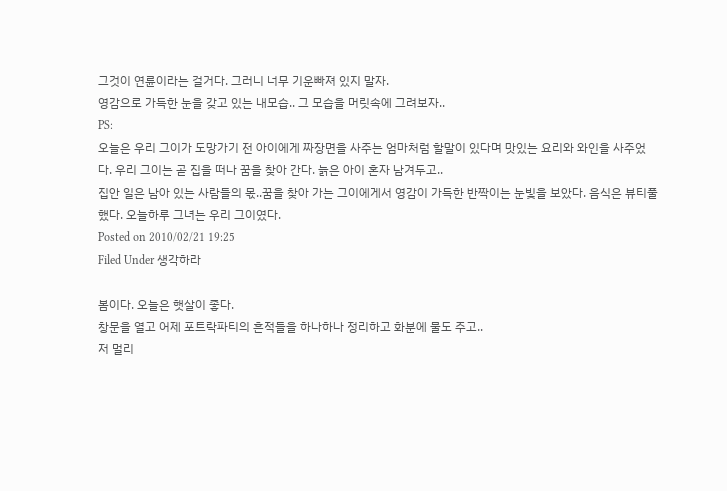그것이 연륜이라는 걸거다. 그러니 너무 기운빠져 있지 말자.
영감으로 가득한 눈을 갖고 있는 내모습.. 그 모습을 머릿속에 그려보자..
PS:
오늘은 우리 그이가 도망가기 전 아이에게 짜장면을 사주는 엄마처럼 할말이 있다며 맛있는 요리와 와인을 사주었다. 우리 그이는 곧 집을 떠나 꿈을 찾아 간다. 늙은 아이 혼자 남겨두고..
집안 일은 남아 있는 사람들의 몫..꿈을 찾아 가는 그이에게서 영감이 가득한 반짝이는 눈빛을 보았다. 음식은 뷰티풀했다. 오늘하루 그녀는 우리 그이였다.
Posted on 2010/02/21 19:25
Filed Under 생각하라

봄이다. 오늘은 햇살이 좋다.
창문을 열고 어제 포트락파티의 흔적들을 하나하나 정리하고 화분에 물도 주고..
저 멀리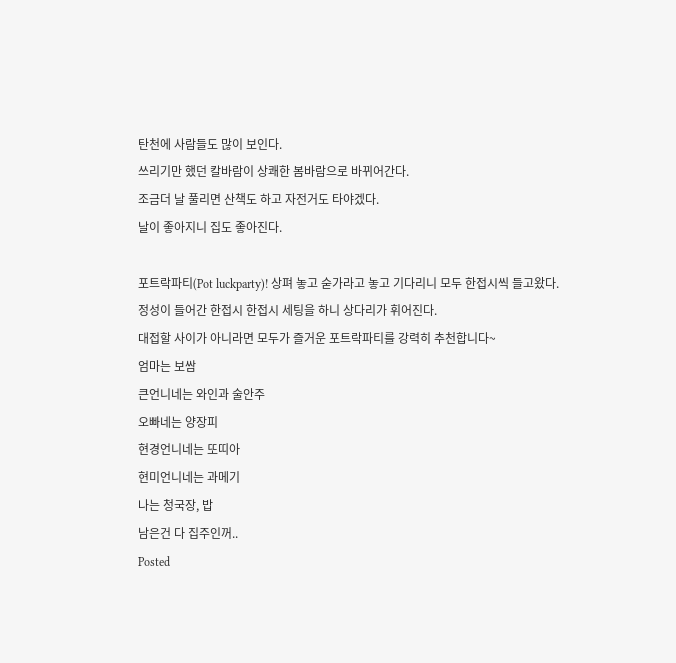탄천에 사람들도 많이 보인다.
쓰리기만 했던 칼바람이 상쾌한 봄바람으로 바뀌어간다.
조금더 날 풀리면 산책도 하고 자전거도 타야겠다.
날이 좋아지니 집도 좋아진다.

포트락파티(Pot luckparty)! 상펴 놓고 숟가라고 놓고 기다리니 모두 한접시씩 들고왔다.
정성이 들어간 한접시 한접시 세팅을 하니 상다리가 휘어진다.
대접할 사이가 아니라면 모두가 즐거운 포트락파티를 강력히 추천합니다~
엄마는 보쌈
큰언니네는 와인과 술안주
오빠네는 양장피
현경언니네는 또띠아
현미언니네는 과메기
나는 청국장, 밥
남은건 다 집주인꺼..
Posted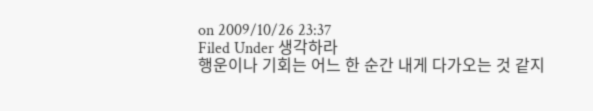on 2009/10/26 23:37
Filed Under 생각하라
행운이나 기회는 어느 한 순간 내게 다가오는 것 같지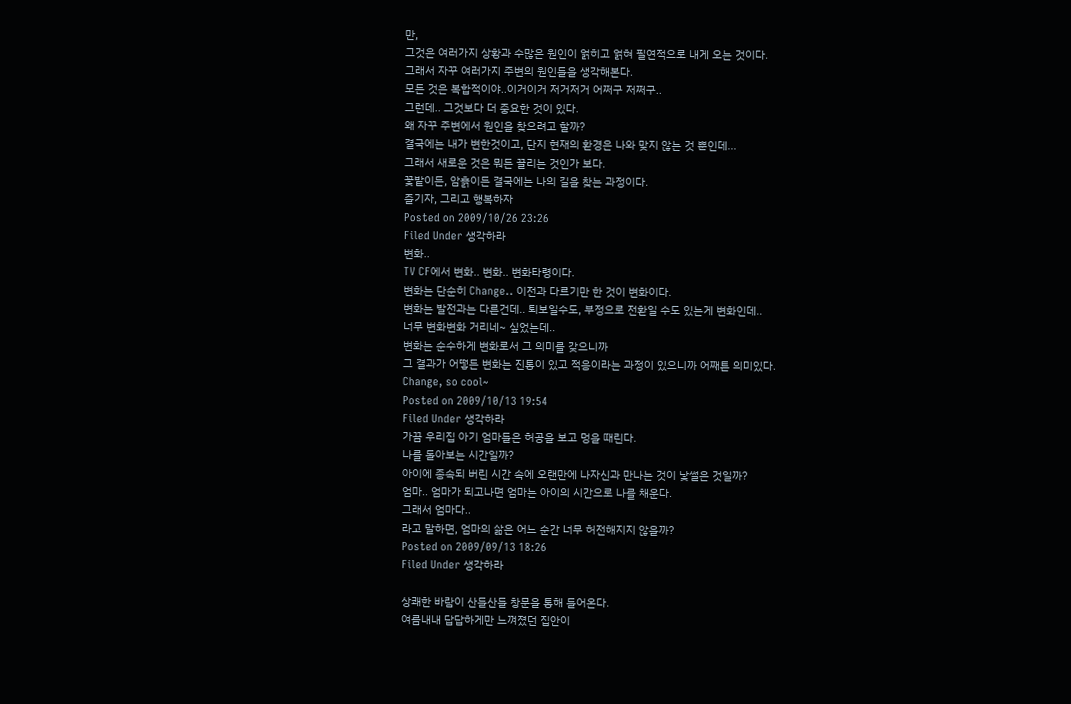만,
그것은 여러가지 상황과 수많은 원인이 얽히고 얽혀 필연적으로 내게 오는 것이다.
그래서 자꾸 여러가지 주변의 원인들을 생각해본다.
모든 것은 복합적이야..이거이거 저거저거 어쩌구 저쩌구..
그런데.. 그것보다 더 중요한 것이 있다.
왜 자꾸 주변에서 원인을 찾으려고 할까?
결국에는 내가 변한것이고, 단지 현재의 환경은 나와 맞지 않는 것 뿐인데...
그래서 새로운 것은 뭐든 끌리는 것인가 보다.
꽃밭이든, 암흙이든 결국에는 나의 길을 찾는 과정이다.
즐기자, 그리고 행복하자
Posted on 2009/10/26 23:26
Filed Under 생각하라
변화..
TV CF에서 변화.. 변화.. 변화타령이다.
변화는 단순히 Change.. 이전과 다르기만 한 것이 변화이다.
변화는 발전과는 다른건데.. 퇴보일수도, 부정으로 전환일 수도 있는게 변화인데..
너무 변화변화 거리네~ 싶었는데..
변화는 순수하게 변화로서 그 의미를 갖으니까
그 결과가 어떻든 변화는 진통이 있고 적응이라는 과정이 있으니까 어째튼 의미있다.
Change, so cool~
Posted on 2009/10/13 19:54
Filed Under 생각하라
가끔 우리집 아기 엄마들은 허공을 보고 멍을 때린다.
나를 돌아보는 시간일까?
아이에 종속되 버린 시간 속에 오랜만에 나자신과 만나는 것이 낯썰은 것일까?
엄마.. 엄마가 되고나면 엄마는 아이의 시간으로 나를 채운다.
그래서 엄마다..
라고 말하면, 엄마의 삶은 어느 순간 너무 허전해지지 않을까?
Posted on 2009/09/13 18:26
Filed Under 생각하라

상쾌한 바람이 산들산들 창문을 통해 들어온다.
여름내내 답답하게만 느껴졌던 집안이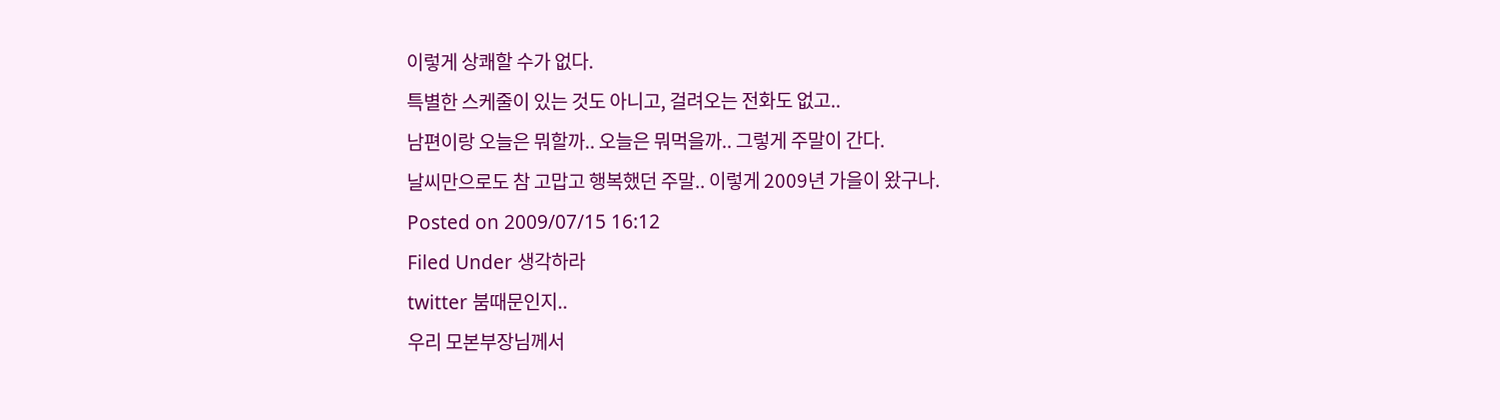이렇게 상쾌할 수가 없다.
특별한 스케줄이 있는 것도 아니고, 걸려오는 전화도 없고..
남편이랑 오늘은 뭐할까.. 오늘은 뭐먹을까.. 그렇게 주말이 간다.
날씨만으로도 참 고맙고 행복했던 주말.. 이렇게 2009년 가을이 왔구나.
Posted on 2009/07/15 16:12
Filed Under 생각하라
twitter 붐때문인지..
우리 모본부장님께서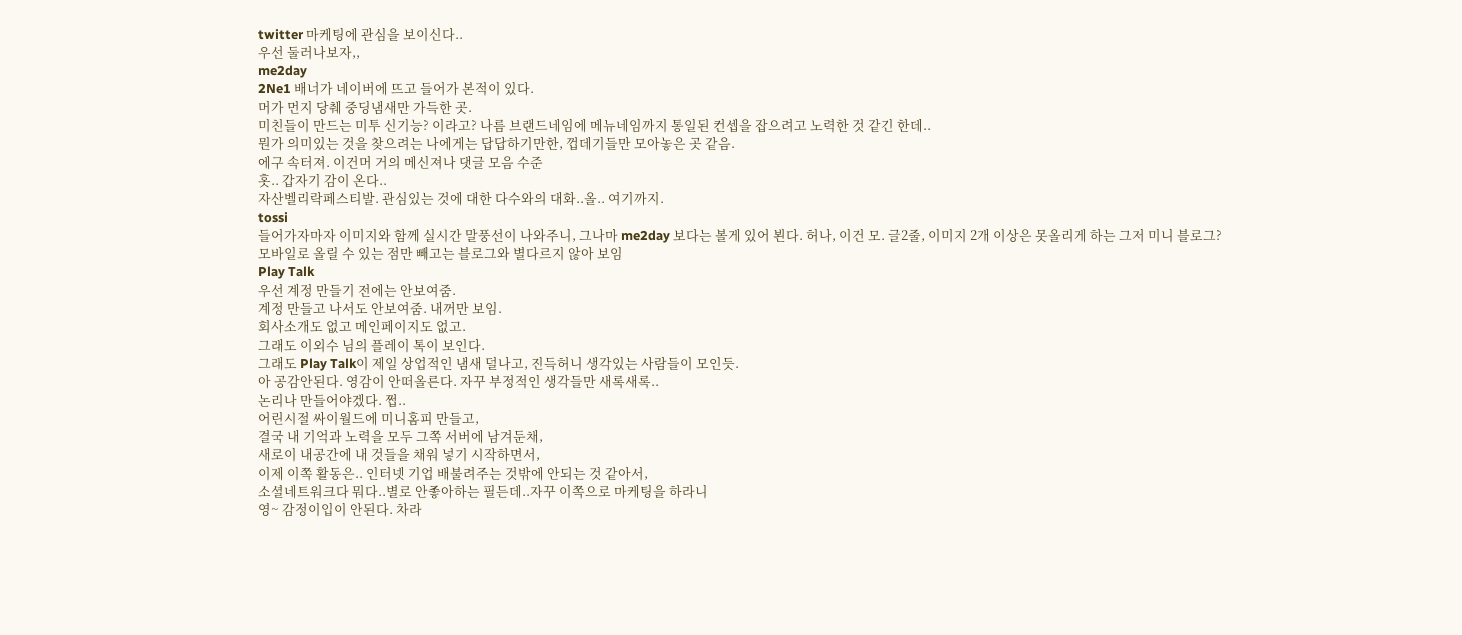twitter 마케팅에 관심을 보이신다..
우선 둘러나보자,,
me2day
2Ne1 배너가 네이버에 뜨고 들어가 본적이 있다.
머가 먼지 당췌 중딩냄새만 가득한 곳.
미친들이 만드는 미투 신기능? 이라고? 나름 브랜드네임에 메뉴네임까지 통일된 컨셉을 잡으려고 노력한 것 같긴 한데..
뭔가 의미있는 것을 찾으려는 나에게는 답답하기만한, 껍데기들만 모아놓은 곳 같음.
에구 속터져. 이건머 거의 메신져나 댓글 모음 수준
홋.. 갑자기 감이 온다..
자산벨리락페스티발. 관심있는 것에 대한 다수와의 대화..올.. 여기까지.
tossi
들어가자마자 이미지와 함께 실시간 말풍선이 나와주니, 그나마 me2day 보다는 볼게 있어 뵌다. 허나, 이건 모. 글2줄, 이미지 2개 이상은 못올리게 하는 그저 미니 블로그?
모바일로 올릴 수 있는 점만 빼고는 블로그와 별다르지 않아 보임
Play Talk
우선 계정 만들기 전에는 안보여줌.
계정 만들고 나서도 안보여줌. 내꺼만 보임.
회사소개도 없고 메인페이지도 없고.
그래도 이외수 님의 플레이 톡이 보인다.
그래도 Play Talk이 제일 상업적인 냄새 덜나고, 진득허니 생각있는 사람들이 모인듯.
아 공감안된다. 영감이 안떠올른다. 자꾸 부정적인 생각들만 새록새록..
논리나 만들어야겠다. 쩝..
어린시절 싸이월드에 미니홈피 만들고,
결국 내 기억과 노력을 모두 그쪽 서버에 남겨둔채,
새로이 내공간에 내 것들을 채워 넣기 시작하면서,
이제 이쪽 활동은.. 인터넷 기업 배불려주는 것밖에 안되는 것 같아서,
소셜네트워크다 뭐다..별로 안좋아하는 필든데..자꾸 이쪽으로 마케팅을 하라니
영~ 감정이입이 안된다. 차라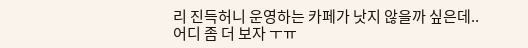리 진득허니 운영하는 카페가 낫지 않을까 싶은데..
어디 좀 더 보자 ㅜㅠ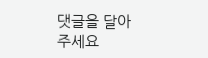댓글을 달아 주세요